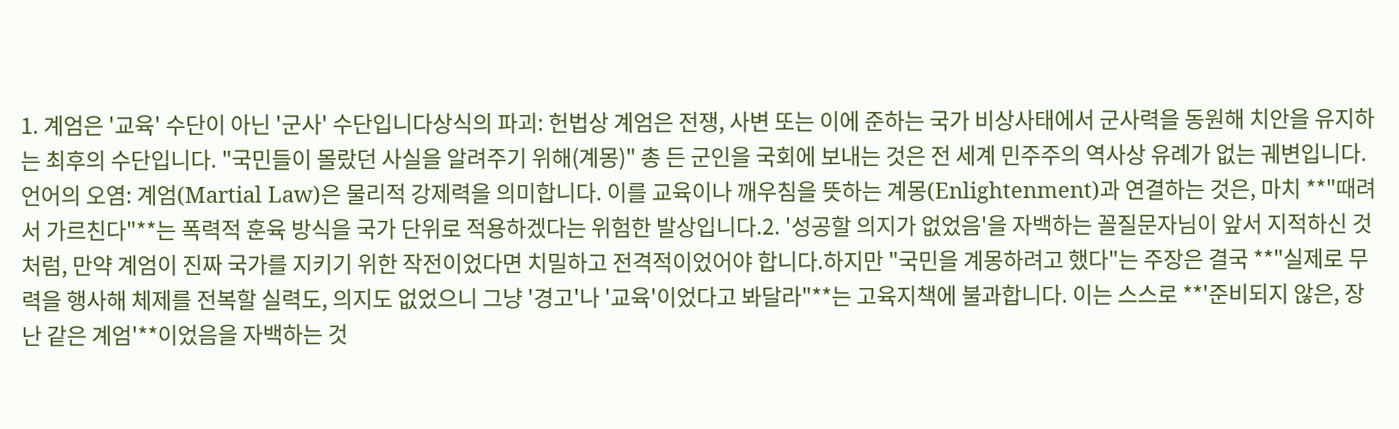1. 계엄은 '교육' 수단이 아닌 '군사' 수단입니다상식의 파괴: 헌법상 계엄은 전쟁, 사변 또는 이에 준하는 국가 비상사태에서 군사력을 동원해 치안을 유지하는 최후의 수단입니다. "국민들이 몰랐던 사실을 알려주기 위해(계몽)" 총 든 군인을 국회에 보내는 것은 전 세계 민주주의 역사상 유례가 없는 궤변입니다.언어의 오염: 계엄(Martial Law)은 물리적 강제력을 의미합니다. 이를 교육이나 깨우침을 뜻하는 계몽(Enlightenment)과 연결하는 것은, 마치 **"때려서 가르친다"**는 폭력적 훈육 방식을 국가 단위로 적용하겠다는 위험한 발상입니다.2. '성공할 의지가 없었음'을 자백하는 꼴질문자님이 앞서 지적하신 것처럼, 만약 계엄이 진짜 국가를 지키기 위한 작전이었다면 치밀하고 전격적이었어야 합니다.하지만 "국민을 계몽하려고 했다"는 주장은 결국 **"실제로 무력을 행사해 체제를 전복할 실력도, 의지도 없었으니 그냥 '경고'나 '교육'이었다고 봐달라"**는 고육지책에 불과합니다. 이는 스스로 **'준비되지 않은, 장난 같은 계엄'**이었음을 자백하는 것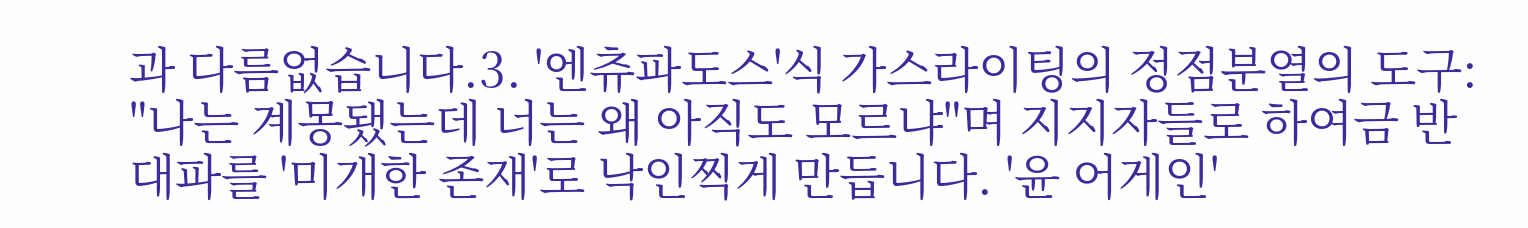과 다름없습니다.3. '엔츄파도스'식 가스라이팅의 정점분열의 도구: "나는 계몽됐는데 너는 왜 아직도 모르냐"며 지지자들로 하여금 반대파를 '미개한 존재'로 낙인찍게 만듭니다. '윤 어게인'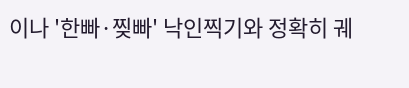이나 '한빠·찢빠' 낙인찍기와 정확히 궤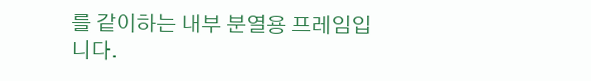를 같이하는 내부 분열용 프레임입니다.